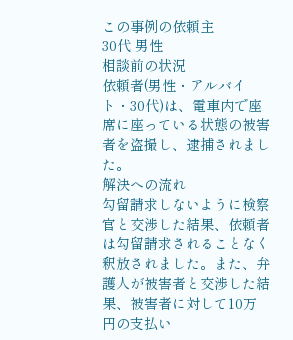この事例の依頼主
30代 男性
相談前の状況
依頼者(男性・アルバイト・30代)は、電車内で座席に座っている状態の被害者を盗撮し、逮捕されました。
解決への流れ
勾留請求しないように検察官と交渉した結果、依頼者は勾留請求されることなく釈放されました。また、弁護人が被害者と交渉した結果、被害者に対して10万円の支払い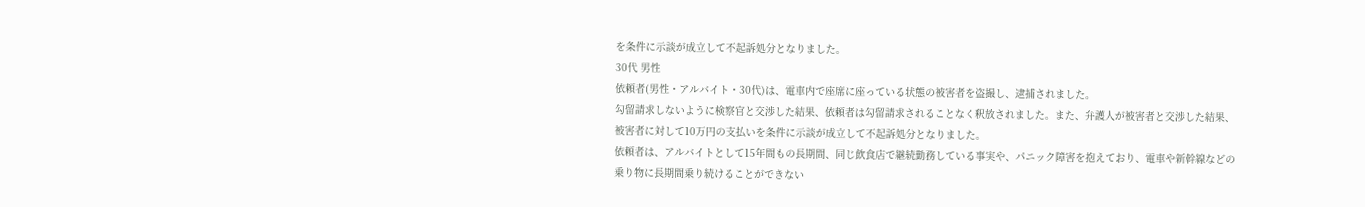を条件に示談が成立して不起訴処分となりました。
30代 男性
依頼者(男性・アルバイト・30代)は、電車内で座席に座っている状態の被害者を盗撮し、逮捕されました。
勾留請求しないように検察官と交渉した結果、依頼者は勾留請求されることなく釈放されました。また、弁護人が被害者と交渉した結果、被害者に対して10万円の支払いを条件に示談が成立して不起訴処分となりました。
依頼者は、アルバイトとして15年間もの長期間、同じ飲食店で継続勤務している事実や、パニック障害を抱えており、電車や新幹線などの乗り物に長期間乗り続けることができない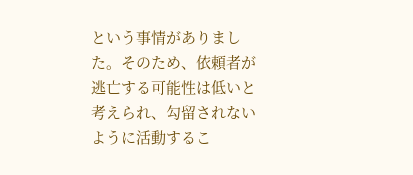という事情がありました。そのため、依頼者が逃亡する可能性は低いと考えられ、勾留されないように活動するこ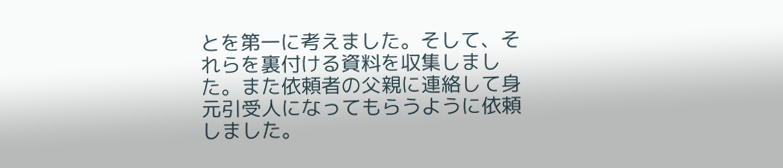とを第一に考えました。そして、それらを裏付ける資料を収集しました。また依頼者の父親に連絡して身元引受人になってもらうように依頼しました。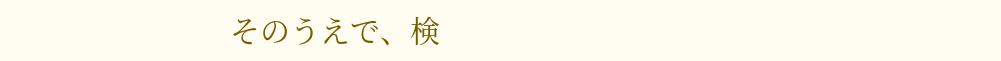そのうえで、検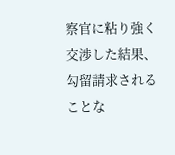察官に粘り強く交渉した結果、勾留請求されることな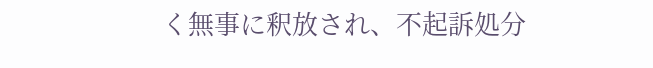く無事に釈放され、不起訴処分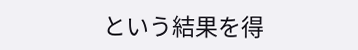という結果を得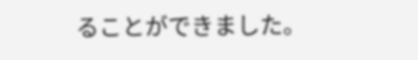ることができました。